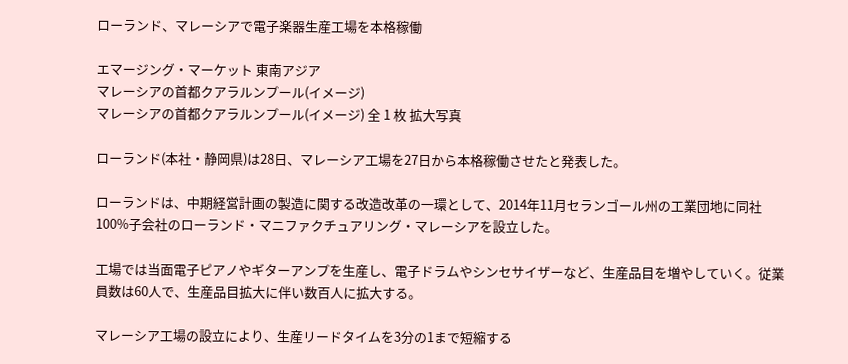ローランド、マレーシアで電子楽器生産工場を本格稼働

エマージング・マーケット 東南アジア
マレーシアの首都クアラルンプール(イメージ)
マレーシアの首都クアラルンプール(イメージ) 全 1 枚 拡大写真

ローランド(本社・静岡県)は28日、マレーシア工場を27日から本格稼働させたと発表した。

ローランドは、中期経営計画の製造に関する改造改革の一環として、2014年11月セランゴール州の工業団地に同社100%子会社のローランド・マニファクチュアリング・マレーシアを設立した。

工場では当面電子ピアノやギターアンプを生産し、電子ドラムやシンセサイザーなど、生産品目を増やしていく。従業員数は60人で、生産品目拡大に伴い数百人に拡大する。

マレーシア工場の設立により、生産リードタイムを3分の1まで短縮する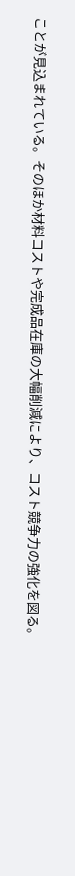ことが見込まれている。そのほか材料コストや完成品在庫の大幅削減により、コスト競争力の強化を図る。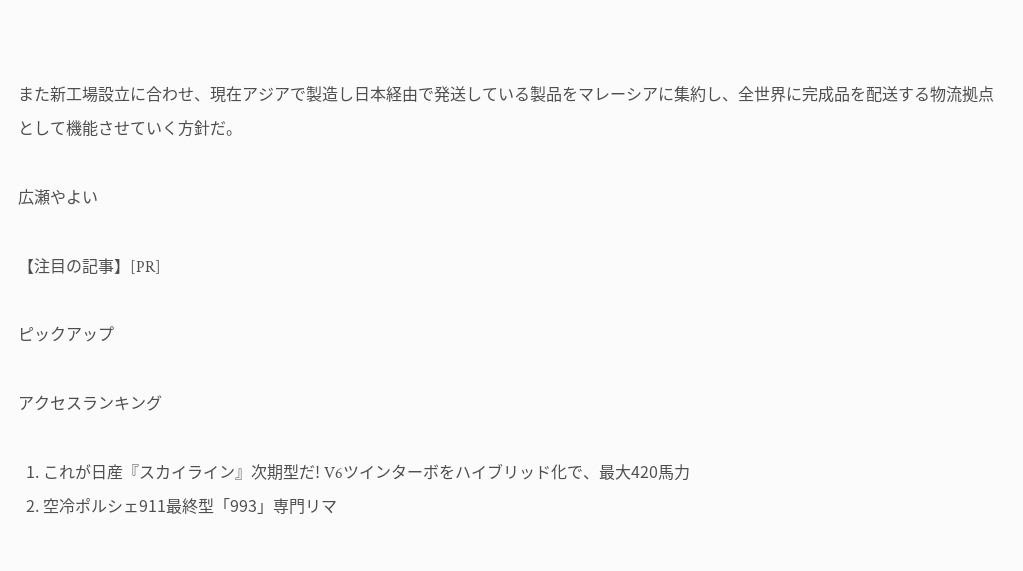また新工場設立に合わせ、現在アジアで製造し日本経由で発送している製品をマレーシアに集約し、全世界に完成品を配送する物流拠点として機能させていく方針だ。

広瀬やよい

【注目の記事】[PR]

ピックアップ

アクセスランキング

  1. これが日産『スカイライン』次期型だ! V6ツインターボをハイブリッド化で、最大420馬力
  2. 空冷ポルシェ911最終型「993」専門リマ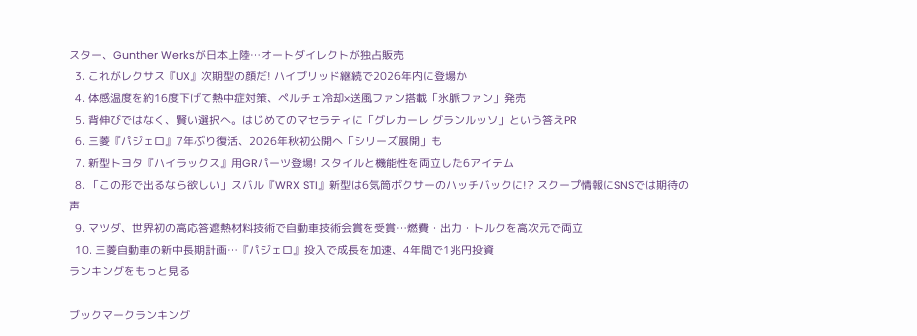スター、Gunther Werksが日本上陸…オートダイレクトが独占販売
  3. これがレクサス『UX』次期型の顔だ! ハイブリッド継続で2026年内に登場か
  4. 体感温度を約16度下げて熱中症対策、ペルチェ冷却×送風ファン搭載「氷脈ファン」発売
  5. 背伸びではなく、賢い選択へ。はじめてのマセラティに「グレカーレ グランルッソ」という答えPR
  6. 三菱『パジェロ』7年ぶり復活、2026年秋初公開へ「シリーズ展開」も
  7. 新型トヨタ『ハイラックス』用GRパーツ登場! スタイルと機能性を両立した6アイテム
  8. 「この形で出るなら欲しい」スバル『WRX STI』新型は6気筒ボクサーのハッチバックに!? スクープ情報にSNSでは期待の声
  9. マツダ、世界初の高応答遮熱材料技術で自動車技術会賞を受賞…燃費・出力・トルクを高次元で両立
  10. 三菱自動車の新中長期計画…『パジェロ』投入で成長を加速、4年間で1兆円投資
ランキングをもっと見る

ブックマークランキング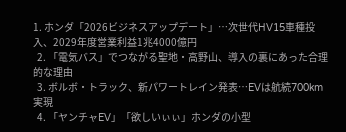1. ホンダ「2026ビジネスアップデート」…次世代HV15車種投入、2029年度営業利益1兆4000億円
  2. 「電気バス」でつながる聖地・高野山、導入の裏にあった合理的な理由
  3. ボルボ・トラック、新パワートレイン発表…EVは航続700km実現
  4. 「ヤンチャEV」「欲しいぃぃ」ホンダの小型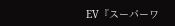EV『スーパーワ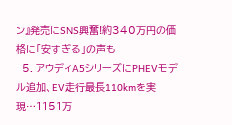ン』発売にSNS興奮!約340万円の価格に「安すぎる」の声も
  5. アウディA5シリーズにPHEVモデル追加、EV走行最長110kmを実現…1151万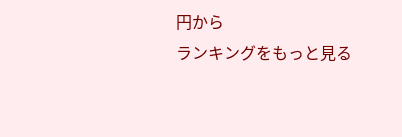円から
ランキングをもっと見る